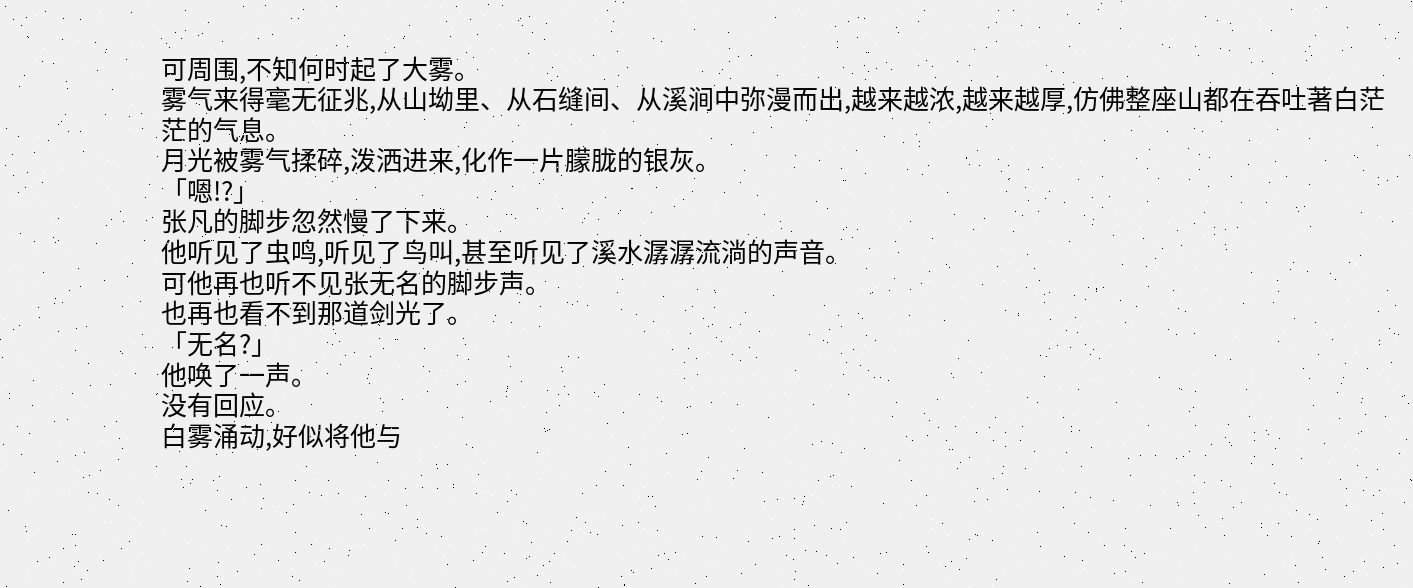可周围,不知何时起了大雾。
雾气来得毫无征兆,从山坳里、从石缝间、从溪涧中弥漫而出,越来越浓,越来越厚,仿佛整座山都在吞吐著白茫茫的气息。
月光被雾气揉碎,泼洒进来,化作一片朦胧的银灰。
「嗯!?」
张凡的脚步忽然慢了下来。
他听见了虫鸣,听见了鸟叫,甚至听见了溪水潺潺流淌的声音。
可他再也听不见张无名的脚步声。
也再也看不到那道剑光了。
「无名?」
他唤了一声。
没有回应。
白雾涌动,好似将他与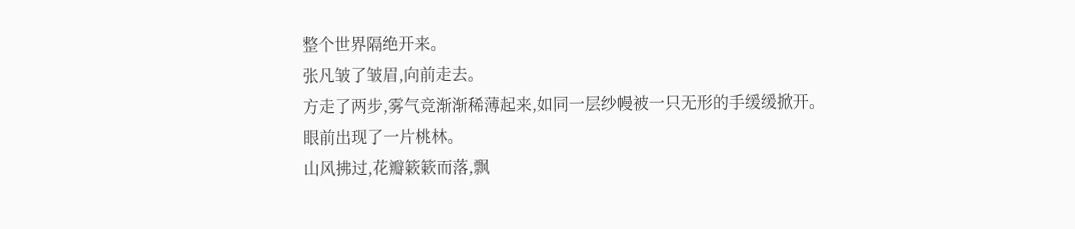整个世界隔绝开来。
张凡皱了皱眉,向前走去。
方走了两步,雾气竞渐渐稀薄起来,如同一层纱幔被一只无形的手缓缓掀开。
眼前出现了一片桃林。
山风拂过,花瓣簌簌而落,飘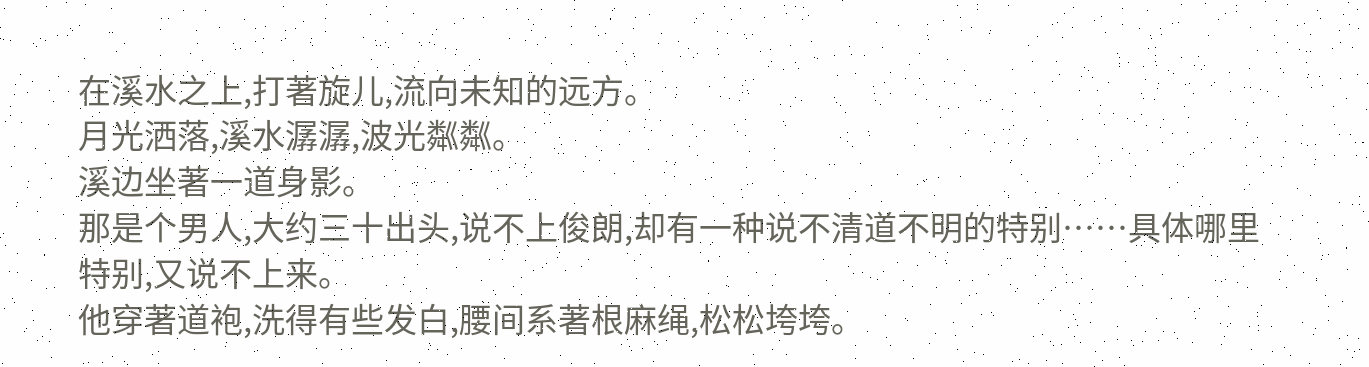在溪水之上,打著旋儿,流向未知的远方。
月光洒落,溪水潺潺,波光粼粼。
溪边坐著一道身影。
那是个男人,大约三十出头,说不上俊朗,却有一种说不清道不明的特别……具体哪里特别,又说不上来。
他穿著道袍,洗得有些发白,腰间系著根麻绳,松松垮垮。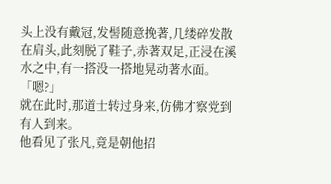头上没有戴冠,发髻随意挽著,几缕碎发散在肩头,此刻脱了鞋子,赤著双足,正浸在溪水之中,有一搭没一搭地晃动著水面。
「嗯?」
就在此时,那道士转过身来,仿佛才察党到有人到来。
他看见了张凡,竟是朝他招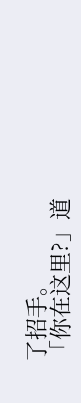了招手。
「你在这里?」道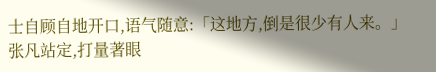士自顾自地开口,语气随意:「这地方,倒是很少有人来。」
张凡站定,打量著眼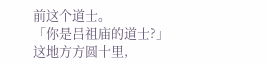前这个道士。
「你是吕祖庙的道士?」
这地方方圆十里,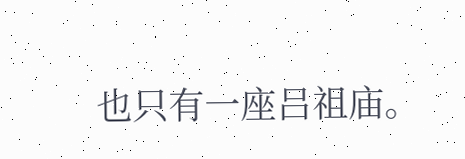也只有一座吕祖庙。